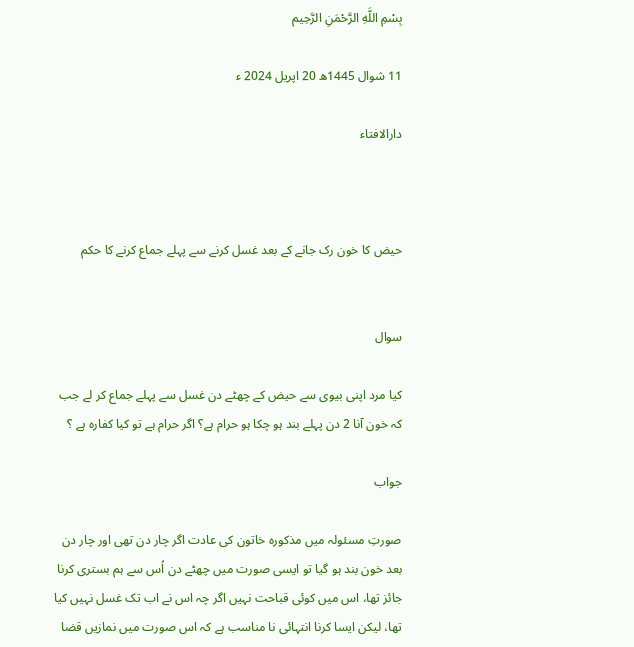بِسْمِ اللَّهِ الرَّحْمَنِ الرَّحِيم

11 شوال 1445ھ 20 اپریل 2024 ء

دارالافتاء



حیض کا خون رک جانے کے بعد غسل کرنے سے پہلے جماع کرنے کا حکم


سوال

کیا مرد اپنی بیوی سے حیض کے چھٹے دن غسل سے پہلے جماع کر لے جب کہ خون آنا 2 دن پہلے بند ہو چکا ہو حرام ہے؟ اگر حرام ہے تو کیا کفارہ ہے ؟

جواب

صورتِ مسئولہ میں مذکورہ خاتون کی عادت اگر چار دن تھی اور چار دن بعد خون بند ہو گیا تو ایسی صورت میں چھٹے دن اُس سے ہم بستری کرنا جائز تھا، اس میں کوئی قباحت نہیں اگر چہ اس نے اب تک غسل نہیں کیا تھا، لیکن ایسا کرنا انتہائی نا مناسب ہے کہ اس صورت میں نمازیں قضا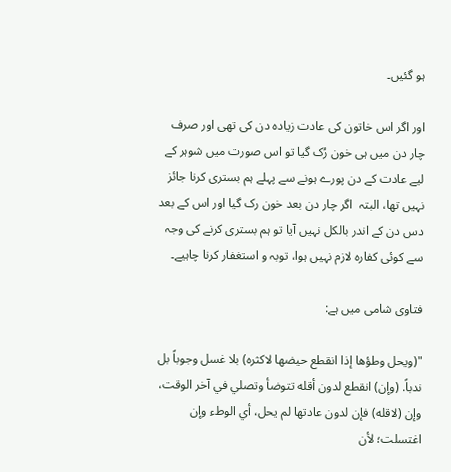ہو گئیں۔

اور اگر اس خاتون کی عادت زیادہ دن کی تھی اور صرف چار دن میں ہی خون رُک گیا تو اس صورت میں شوہر کے لیے عادت کے دن پورے ہونے سے پہلے ہم بستری کرنا جائز نہیں تھا، البتہ  اگر چار دن بعد خون رک گیا اور اس کے بعد دس دن کے اندر بالکل نہیں آیا تو ہم بستری کرنے کی وجہ سے کوئی کفارہ لازم نہیں ہوا، توبہ و استغفار کرنا چاہیے۔

فتاوی شامی میں ہے:

"(ويحل وطؤها إذا انقطع حيضها لاكثره) بلا غسل وجوباً بل ندباً. (وإن) انقطع لدون أقله تتوضأ وتصلي في آخر الوقت، وإن (لاقله) فإن لدون عادتها لم يحل، أي الوطء وإن اغتسلت؛ لأن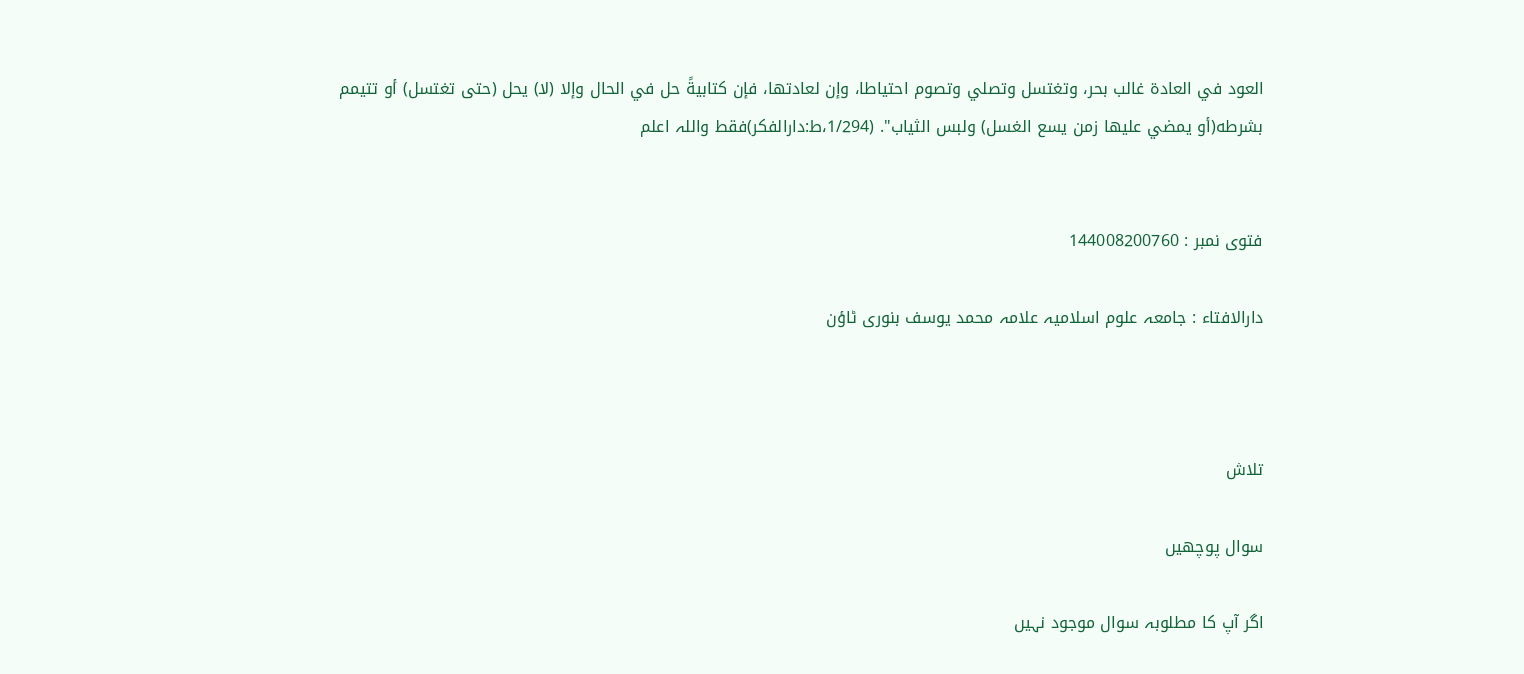العود في العادة غالب بحر، وتغتسل وتصلي وتصوم احتياطا، وإن لعادتها، فإن كتابيةً حل في الحال وإلا (لا) يحل (حتى تغتسل) أو تتيمم بشرطه(أو يمضي عليها زمن يسع الغسل) ولبس الثياب". (1/294،ط:دارالفکر)فقط واللہ اعلم


فتوی نمبر : 144008200760

دارالافتاء : جامعہ علوم اسلامیہ علامہ محمد یوسف بنوری ٹاؤن



تلاش

سوال پوچھیں

اگر آپ کا مطلوبہ سوال موجود نہیں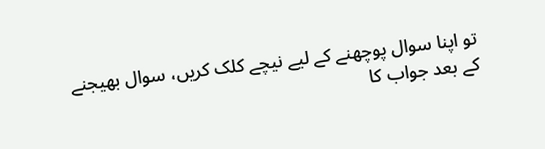تو اپنا سوال پوچھنے کے لیے نیچے کلک کریں، سوال بھیجنے کے بعد جواب کا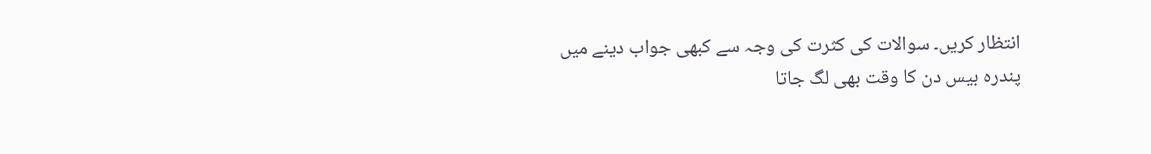انتظار کریں۔ سوالات کی کثرت کی وجہ سے کبھی جواب دینے میں پندرہ بیس دن کا وقت بھی لگ جاتا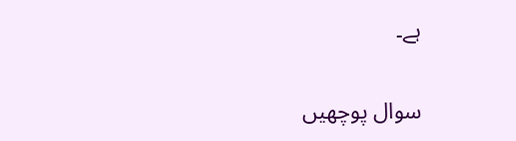ہے۔

سوال پوچھیں